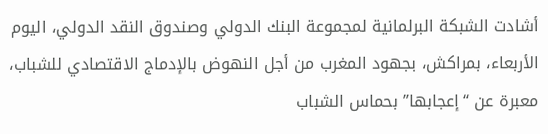أشادت الشبكة البرلمانية لمجموعة البنك الدولي وصندوق النقد الدولي، اليوم الأربعاء، بمراكش، بجهود المغرب من أجل النهوض بالإدماج الاقتصادي للشباب، معبرة عن “إعجابها” بحماس الشباب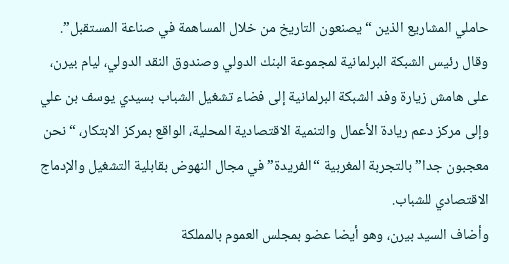حاملي المشاريع الذين “يصنعون التاريخ من خلال المساهمة في صناعة المستقبل”.
وقال رئيس الشبكة البرلمانية لمجموعة البنك الدولي وصندوق النقد الدولي، ليام بيرن، على هامش زيارة وفد الشبكة البرلمانية إلى فضاء تشغيل الشباب بسيدي يوسف بن علي وإلى مركز دعم ريادة الأعمال والتنمية الاقتصادية المحلية، الواقع بمركز الابتكار، “نحن معجبون جدا” بالتجربة المغربية “الفريدة” في مجال النهوض بقابلية التشغيل والإدماج الاقتصادي للشباب.
وأضاف السيد بيرن، وهو أيضا عضو بمجلس العموم بالمملكة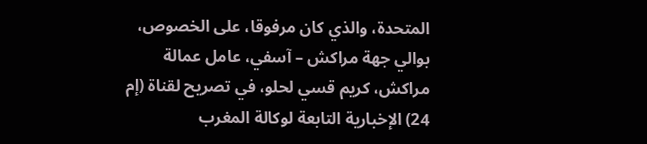المتحدة، والذي كان مرفوقا، على الخصوص، بوالي جهة مراكش – آسفي، عامل عمالة مراكش، كريم قسي لحلو، في تصريح لقناة (إم 24) الإخبارية التابعة لوكالة المغرب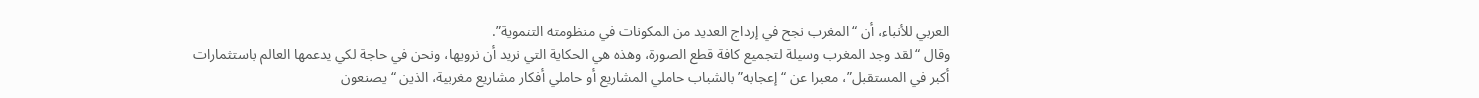العربي للأنباء، أن “المغرب نجح في إرداج العديد من المكونات في منظومته التنموية”.
وقال “لقد وجد المغرب وسيلة لتجميع كافة قطع الصورة، وهذه هي الحكاية التي نريد أن نرويها، ونحن في حاجة لكي يدعمها العالم باستثمارات أكبر في المستقبل”، معبرا عن “إعجابه” بالشباب حاملي المشاريع أو حاملي أفكار مشاريع مغربية، الذين “يصنعون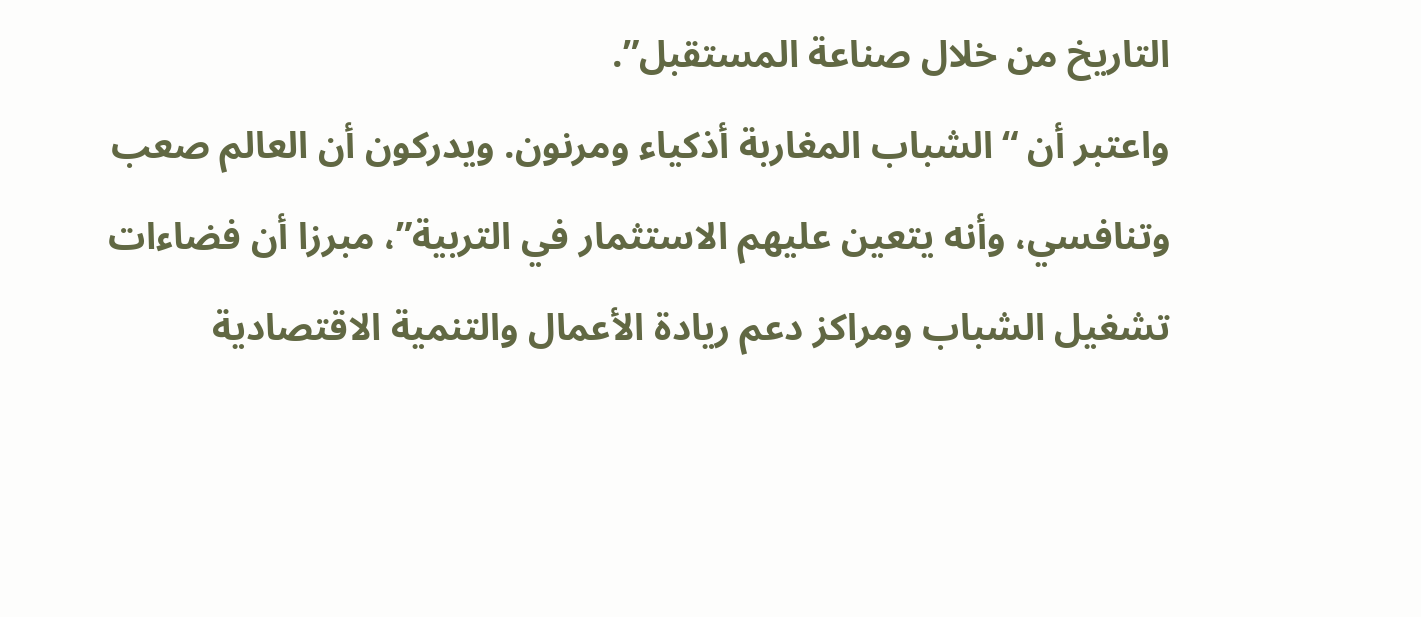التاريخ من خلال صناعة المستقبل”.
واعتبر أن “الشباب المغاربة أذكياء ومرنون. ويدركون أن العالم صعب وتنافسي، وأنه يتعين عليهم الاستثمار في التربية”، مبرزا أن فضاءات تشغيل الشباب ومراكز دعم ريادة الأعمال والتنمية الاقتصادية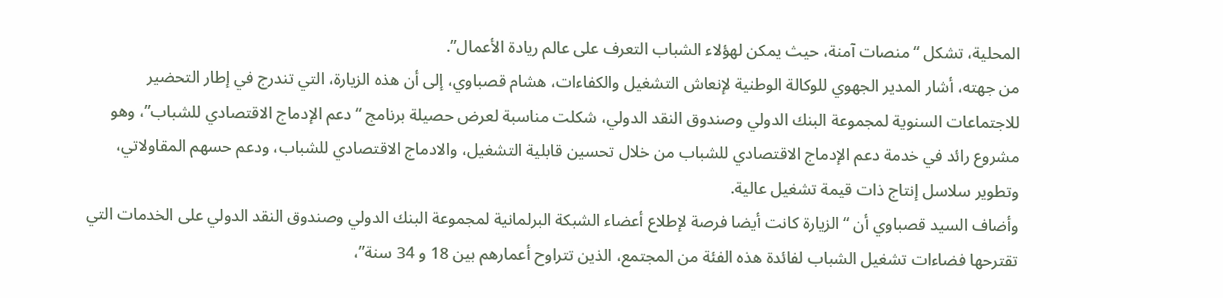المحلية، تشكل “منصات آمنة، حيث يمكن لهؤلاء الشباب التعرف على عالم ريادة الأعمال”.
من جهته، أشار المدير الجهوي للوكالة الوطنية لإنعاش التشغيل والكفاءات، هشام قصباوي، إلى أن هذه الزيارة، التي تندرج في إطار التحضير للاجتماعات السنوية لمجموعة البنك الدولي وصندوق النقد الدولي، شكلت مناسبة لعرض حصيلة برنامج “دعم الإدماج الاقتصادي للشباب”، وهو مشروع رائد في خدمة دعم الإدماج الاقتصادي للشباب من خلال تحسين قابلية التشغيل، والادماج الاقتصادي للشباب، ودعم حسهم المقاولاتي، وتطوير سلاسل إنتاج ذات قيمة تشغيل عالية.
وأضاف السيد قصباوي أن “الزيارة كانت أيضا فرصة لإطلاع أعضاء الشبكة البرلمانية لمجموعة البنك الدولي وصندوق النقد الدولي على الخدمات التي تقترحها فضاءات تشغيل الشباب لفائدة هذه الفئة من المجتمع، الذين تتراوح أعمارهم بين 18 و 34 سنة”،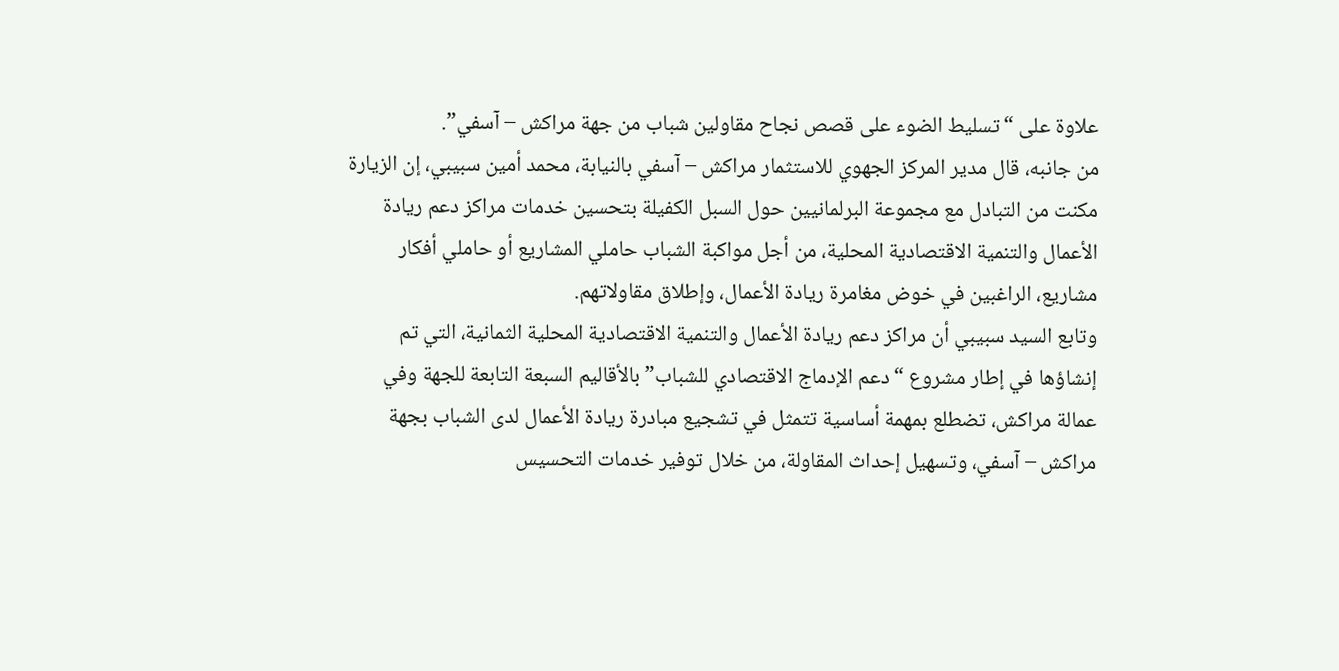علاوة على “تسليط الضوء على قصص نجاح مقاولين شباب من جهة مراكش – آسفي”.
من جانبه، قال مدير المركز الجهوي للاستثمار مراكش – آسفي بالنيابة، محمد أمين سبيبي، إن الزيارة مكنت من التبادل مع مجموعة البرلمانيين حول السبل الكفيلة بتحسين خدمات مراكز دعم ريادة الأعمال والتنمية الاقتصادية المحلية، من أجل مواكبة الشباب حاملي المشاريع أو حاملي أفكار مشاريع، الراغبين في خوض مغامرة ريادة الأعمال، وإطلاق مقاولاتهم.
وتابع السيد سبيبي أن مراكز دعم ريادة الأعمال والتنمية الاقتصادية المحلية الثمانية، التي تم إنشاؤها في إطار مشروع “دعم الإدماج الاقتصادي للشباب” بالأقاليم السبعة التابعة للجهة وفي عمالة مراكش، تضطلع بمهمة أساسية تتمثل في تشجيع مبادرة ريادة الأعمال لدى الشباب بجهة مراكش – آسفي، وتسهيل إحداث المقاولة، من خلال توفير خدمات التحسيس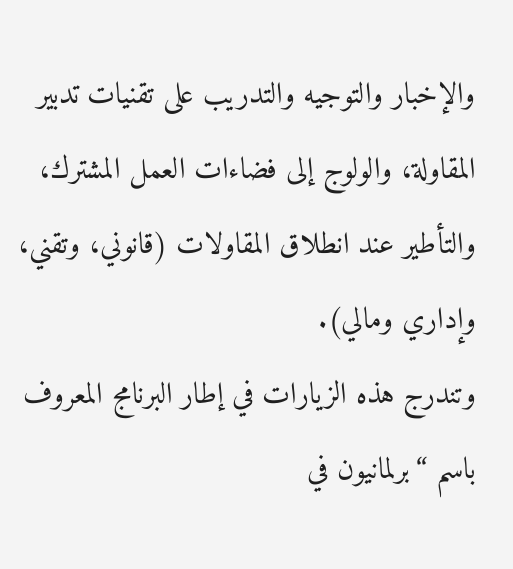والإخبار والتوجيه والتدريب على تقنيات تدبير المقاولة، والولوج إلى فضاءات العمل المشترك، والتأطير عند انطلاق المقاولات (قانوني، وتقني، وإداري ومالي).
وتندرج هذه الزيارات في إطار البرنامج المعروف باسم “برلمانيون في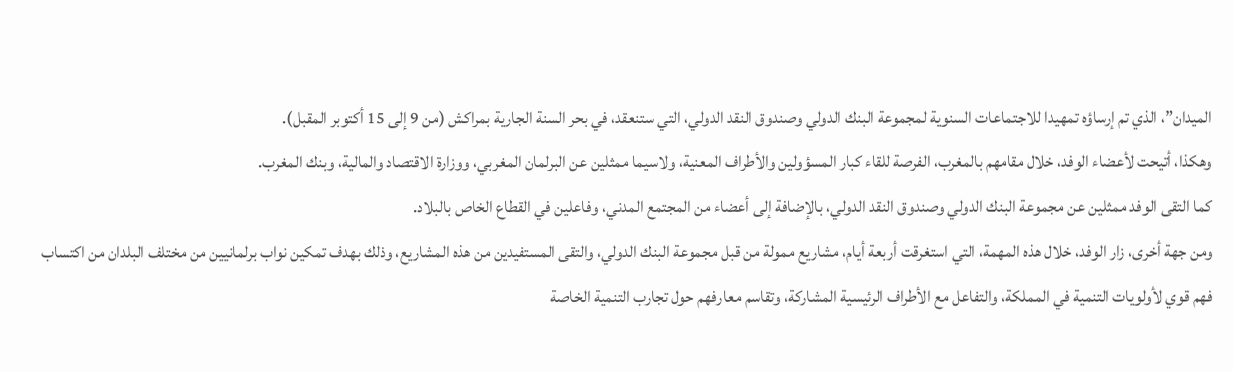الميدان”، الذي تم إرساؤه تمهيدا للاجتماعات السنوية لمجموعة البنك الدولي وصندوق النقد الدولي، التي ستنعقد، في بحر السنة الجارية بمراكش (من 9 إلى 15 أكتوبر المقبل).
وهكذا، أتيحت لأعضاء الوفد، خلال مقامهم بالمغرب، الفرصة للقاء كبار المسؤولين والأطراف المعنية، ولاسيما ممثلين عن البرلمان المغربي، ووزارة الاقتصاد والمالية، وبنك المغرب.
كما التقى الوفد ممثلين عن مجموعة البنك الدولي وصندوق النقد الدولي، بالإضافة إلى أعضاء من المجتمع المدني، وفاعلين في القطاع الخاص بالبلاد.
ومن جهة أخرى، زار الوفد، خلال هذه المهمة، التي استغرقت أربعة أيام، مشاريع ممولة من قبل مجموعة البنك الدولي، والتقى المستفيدين من هذه المشاريع، وذلك بهدف تمكين نواب برلمانيين من مختلف البلدان من اكتساب فهم قوي لأولويات التنمية في المملكة، والتفاعل مع الأطراف الرئيسية المشاركة، وتقاسم معارفهم حول تجارب التنمية الخاصة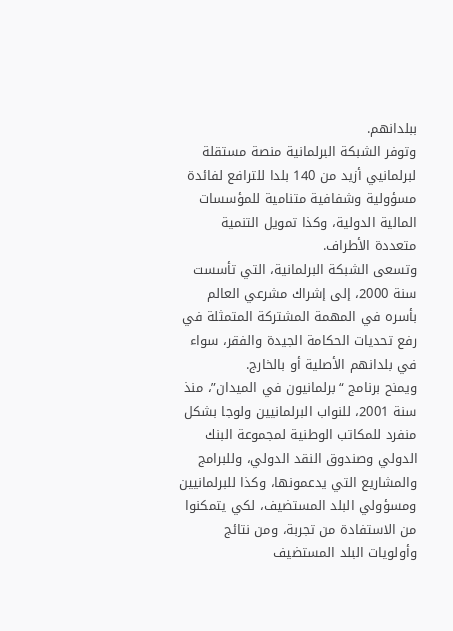ببلدانهم.
وتوفر الشبكة البرلمانية منصة مستقلة لبرلمانيي أزيد من 140 بلدا للترافع لفائدة مسؤولية وشفافية متنامية للمؤسسات المالية الدولية، وكذا تمويل التنمية متعددة الأطراف.
وتسعى الشبكة البرلمانية، التي تأسست سنة 2000، إلى إشراك مشرعي العالم بأسره في المهمة المشتركة المتمثلة في رفع تحديات الحكامة الجيدة والفقر، سواء في بلدانهم الأصلية أو بالخارج.
ويمنح برنامج “برلمانيون في الميدان”، منذ سنة 2001، للنواب البرلمانيين ولوجا بشكل منفرد للمكاتب الوطنية لمجموعة البنك الدولي وصندوق النقد الدولي، وللبرامج والمشاريع التي يدعمونها، وكذا للبرلمانيين ومسؤولي البلد المستضيف، لكي يتمكنوا من الاستفادة من تجربة، ومن نتائج وأولويات البلد المستضيف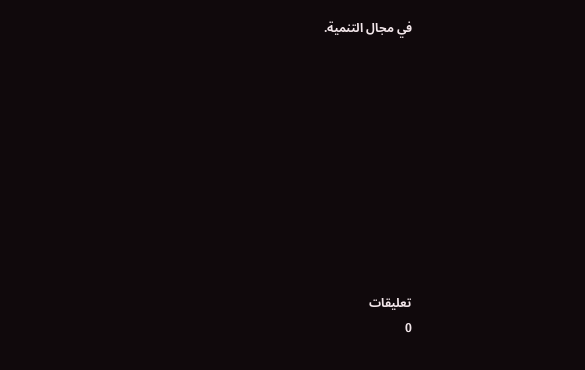في مجال التنمية.










تعليقات
0